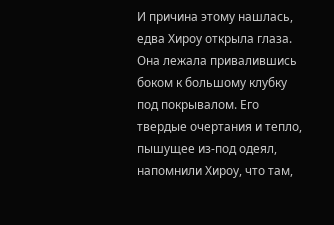И причина этому нашлась, едва Хироу открыла глаза. Она лежала привалившись боком к большому клубку под покрывалом. Его твердые очертания и тепло, пышущее из-под одеял, напомнили Хироу, что там,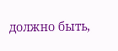должно быть,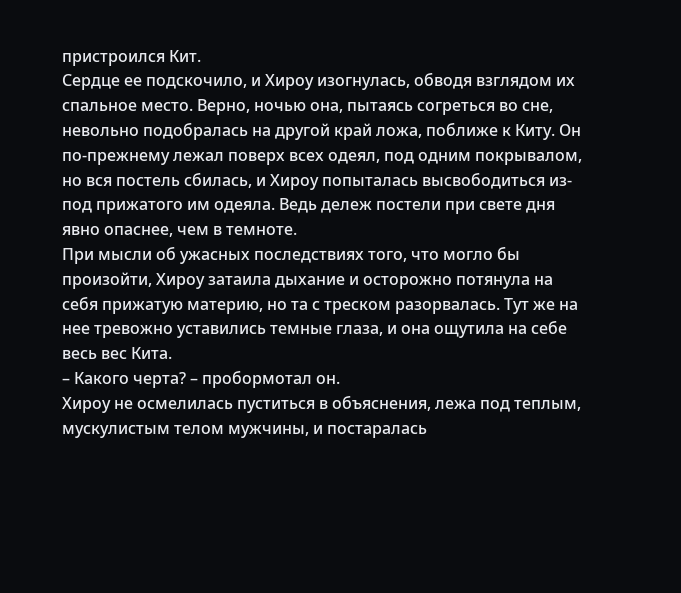пристроился Кит.
Сердце ее подскочило, и Хироу изогнулась, обводя взглядом их спальное место. Верно, ночью она, пытаясь согреться во сне, невольно подобралась на другой край ложа, поближе к Киту. Он по-прежнему лежал поверх всех одеял, под одним покрывалом, но вся постель сбилась, и Хироу попыталась высвободиться из-под прижатого им одеяла. Ведь дележ постели при свете дня явно опаснее, чем в темноте.
При мысли об ужасных последствиях того, что могло бы произойти, Хироу затаила дыхание и осторожно потянула на себя прижатую материю, но та с треском разорвалась. Тут же на нее тревожно уставились темные глаза, и она ощутила на себе весь вес Кита.
– Какого черта? – пробормотал он.
Хироу не осмелилась пуститься в объяснения, лежа под теплым, мускулистым телом мужчины, и постаралась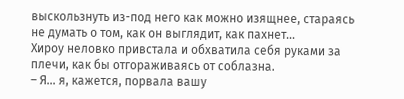выскользнуть из-под него как можно изящнее, стараясь не думать о том, как он выглядит, как пахнет…
Хироу неловко привстала и обхватила себя руками за плечи, как бы отгораживаясь от соблазна.
– Я… я, кажется, порвала вашу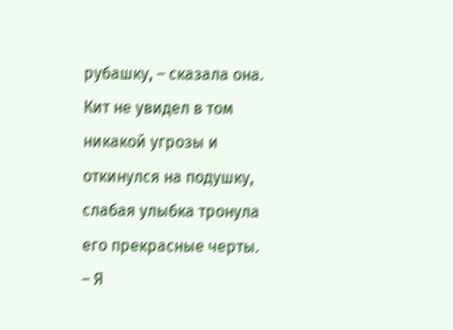рубашку, – сказала она.
Кит не увидел в том никакой угрозы и откинулся на подушку, слабая улыбка тронула его прекрасные черты.
– Я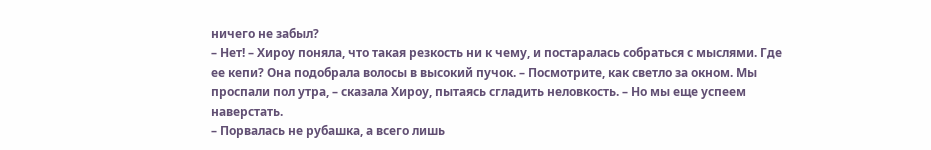ничего не забыл?
– Нет! – Хироу поняла, что такая резкость ни к чему, и постаралась собраться с мыслями. Где ее кепи? Она подобрала волосы в высокий пучок. – Посмотрите, как светло за окном. Мы проспали пол утра, – сказала Хироу, пытаясь сгладить неловкость. – Но мы еще успеем наверстать.
– Порвалась не рубашка, а всего лишь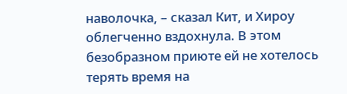наволочка, – сказал Кит, и Хироу облегченно вздохнула. В этом безобразном приюте ей не хотелось терять время на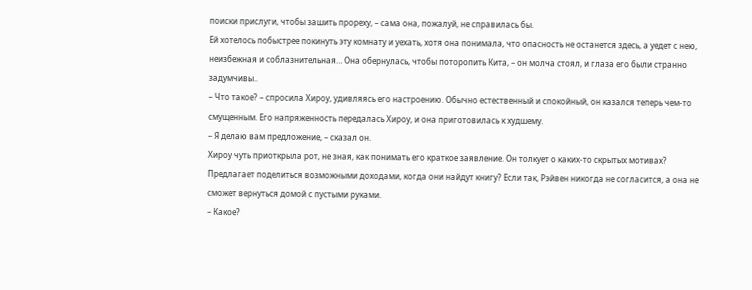поиски прислуги, чтобы зашить прореху, – сама она, пожалуй, не справилась бы.
Ей хотелось побыстрее покинуть эту комнату и уехать, хотя она понимала, что опасность не останется здесь, а уедет с нею, неизбежная и соблазнительная… Она обернулась, чтобы поторопить Кита, – он молча стоял, и глаза его были странно задумчивы..
– Что такое? – спросила Хироу, удивляясь его настроению. Обычно естественный и спокойный, он казался теперь чем-то смущенным. Его напряженность передалась Хироу, и она приготовилась к худшему.
– Я делаю вам предложение, – сказал он.
Хироу чуть приоткрыла рот, не зная, как понимать его краткое заявление. Он толкует о каких-то скрытых мотивах? Предлагает поделиться возможными доходами, когда они найдут книгу? Если так, Рэйвен никогда не согласится, а она не сможет вернуться домой с пустыми руками.
– Какое?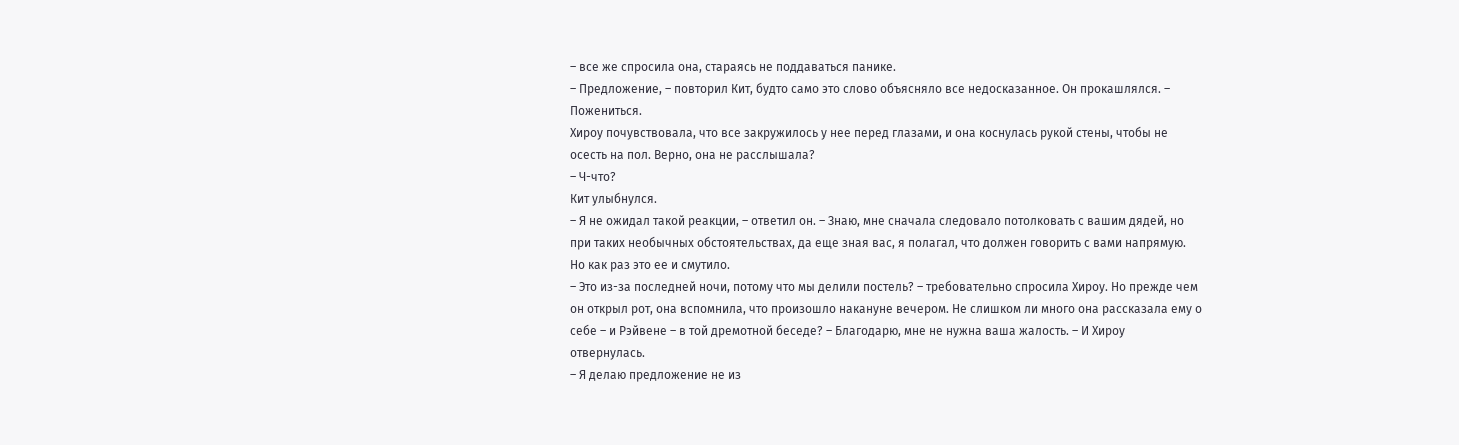– все же спросила она, стараясь не поддаваться панике.
– Предложение, – повторил Кит, будто само это слово объясняло все недосказанное. Он прокашлялся. – Пожениться.
Хироу почувствовала, что все закружилось у нее перед глазами, и она коснулась рукой стены, чтобы не осесть на пол. Верно, она не расслышала?
– Ч-что?
Кит улыбнулся.
– Я не ожидал такой реакции, – ответил он. – Знаю, мне сначала следовало потолковать с вашим дядей, но при таких необычных обстоятельствах, да еще зная вас, я полагал, что должен говорить с вами напрямую.
Но как раз это ее и смутило.
– Это из-за последней ночи, потому что мы делили постель? – требовательно спросила Хироу. Но прежде чем он открыл рот, она вспомнила, что произошло накануне вечером. Не слишком ли много она рассказала ему о себе – и Рэйвене – в той дремотной беседе? – Благодарю, мне не нужна ваша жалость. – И Хироу отвернулась.
– Я делаю предложение не из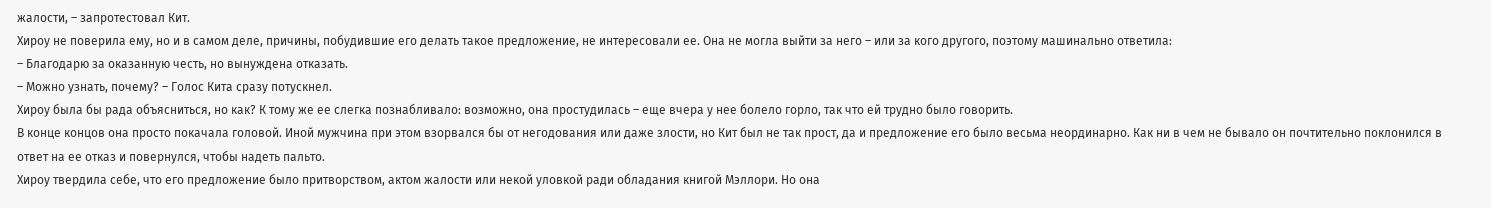жалости, – запротестовал Кит.
Хироу не поверила ему, но и в самом деле, причины, побудившие его делать такое предложение, не интересовали ее. Она не могла выйти за него – или за кого другого, поэтому машинально ответила:
– Благодарю за оказанную честь, но вынуждена отказать.
– Можно узнать, почему? – Голос Кита сразу потускнел.
Хироу была бы рада объясниться, но как? К тому же ее слегка познабливало: возможно, она простудилась – еще вчера у нее болело горло, так что ей трудно было говорить.
В конце концов она просто покачала головой. Иной мужчина при этом взорвался бы от негодования или даже злости, но Кит был не так прост, да и предложение его было весьма неординарно. Как ни в чем не бывало он почтительно поклонился в ответ на ее отказ и повернулся, чтобы надеть пальто.
Хироу твердила себе, что его предложение было притворством, актом жалости или некой уловкой ради обладания книгой Мэллори. Но она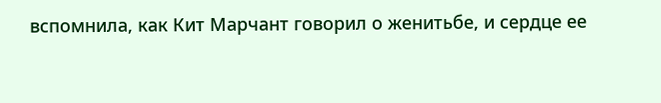вспомнила, как Кит Марчант говорил о женитьбе, и сердце ее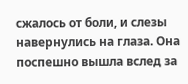сжалось от боли, и слезы навернулись на глаза. Она поспешно вышла вслед за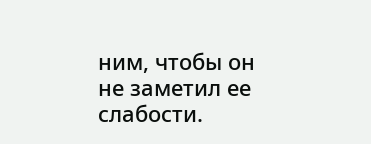ним, чтобы он не заметил ее слабости.